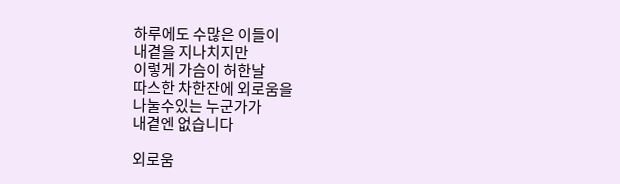하루에도 수많은 이들이
내곁을 지나치지만
이렇게 가슴이 허한날
따스한 차한잔에 외로움을
나눌수있는 누군가가
내곁엔 없습니다

외로움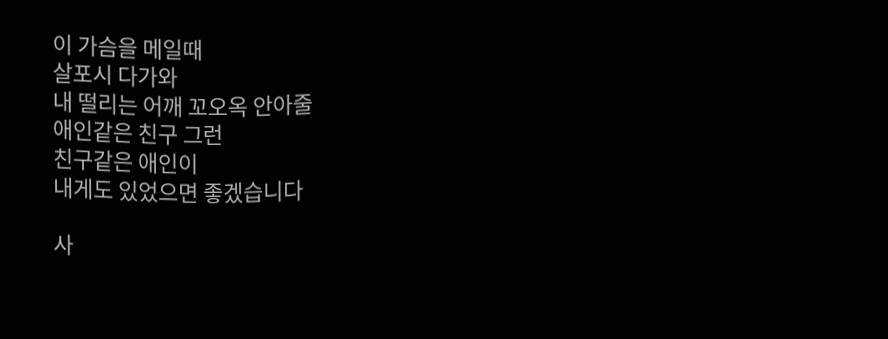이 가슴을 메일때
살포시 다가와
내 떨리는 어깨 꼬오옥 안아줄
애인같은 친구 그런
친구같은 애인이
내게도 있었으면 좋겠습니다

사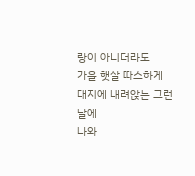랑이 아니더라도
가을 햇살 따스하게
대지에 내려앉는 그런날에
나와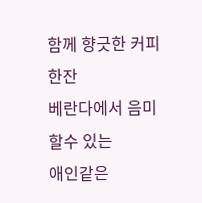함께 향긋한 커피한잔
베란다에서 음미할수 있는
애인같은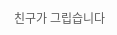친구가 그립습니다